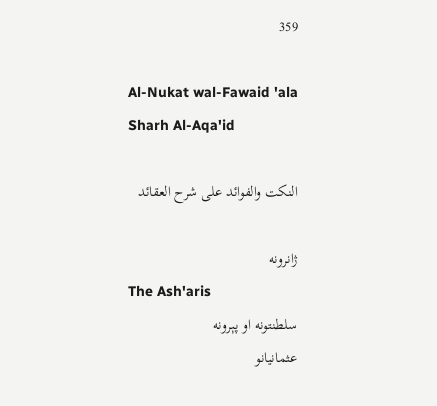359

Al-Nukat wal-Fawaid 'ala Sharh Al-Aqa'id

النكت والفوائد على شرح العقائد

ژانرونه
The Ash'aris
سلطنتونه او پېرونه
عثمانيانو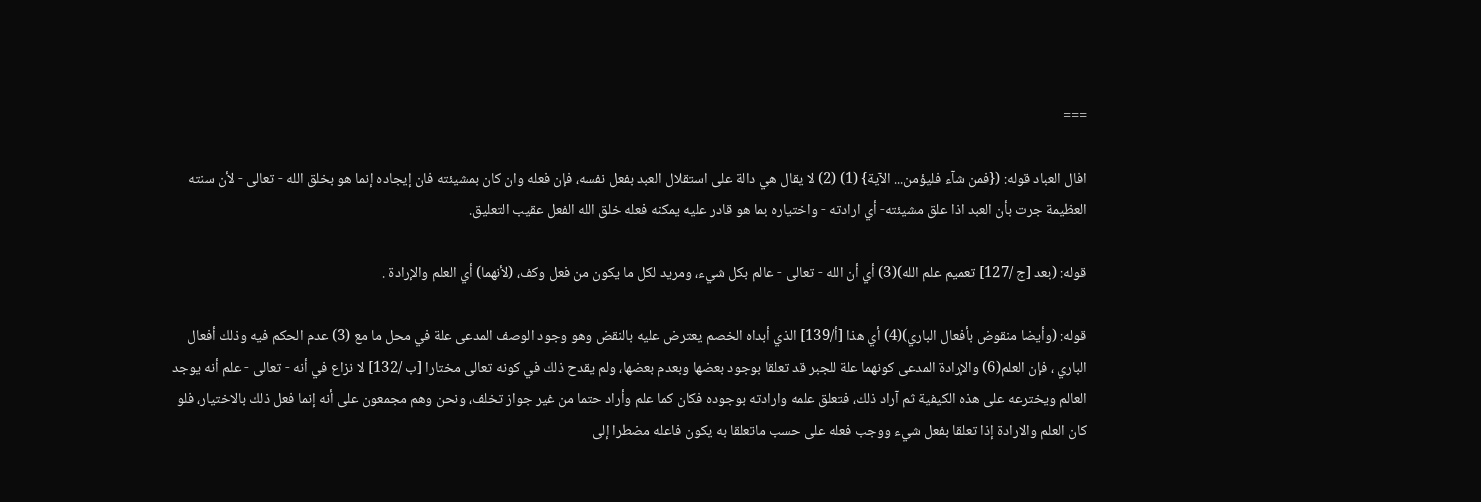===

افال العباد قوله: ({فمن شآء فليؤمن... الآية} (1) (2) لا يقال هي دالة على استقلال العبد بفعل نفسه، فإن فعله وان كان بمشيئته فان إيجاده إنما هو بخلق الله - تعالى - لأن سنته العظيمة جرت بأن العبد اذا علق مشيئته- أي ارادته - واختياره بما هو قادر عليه يمكنه فعله خلق الله الفعل عقيب التعليق.

قوله: (بعد [ج /127] تعميم علم الله)(3) أي أن الله - تعالى - عالم بكل شيء، ومريد لكل ما يكون من فعل وكف، (لأنهما) أي العلم والإرادة .

قوله: (وأيضا منقوض بأفعال الباري)(4) أي هذا [أ/139] الذي أبداه الخصم يعترض عليه بالنقض وهو وجود الوصف المدعى علة في محل ما مع (3) عدم الحكم فيه وذلك أفعال الباري ، فإن العلم(6) والإرادة المدعى كونهما علة للجبر قد تعلقا بوجود بعضها وبعدم بعضها، ولم يقدح ذلك في كونه تعالى مختارا [ب /132] لا نزاع في أنه - تعالى - علم أنه يوجد العالم ويخترعه على هذه الكيفية ثم آراد ذلك، فتعلق علمه وارادته بوجوده فكان كما علم وأراد حتما من غير جواز تخلف، ونحن وهم مجمعون على أنه إنما فعل ذلك بالاختيار، فلو كان العلم والارادة إذا تعلقا بفعل شيء ووجب فعله على حسب ماتعلقا به يكون فاعله مضطرا إلى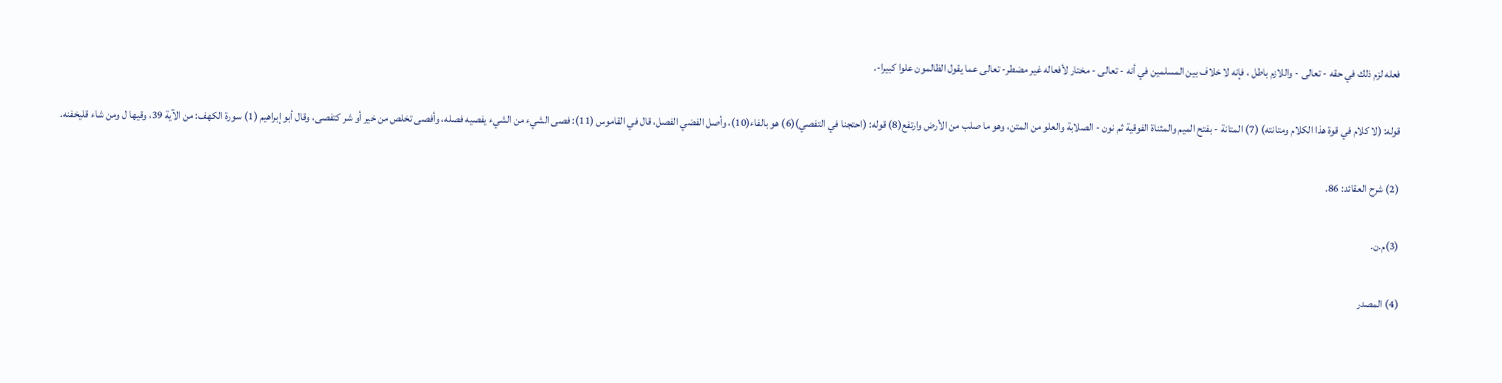فعله لزم ذلك في حقه - تعالى - واللازم باطل ، فإنه لا خلاف بين المسلمين في أنه - تعالى - مختار لأفعاله غير مضطر- تعالى عما يقول الظالمون علوا كبيرا-.

قوله: (لا كلام في قوة هذا الكلام ومتانته) (7) المتانة - بفتح الميم والمثناة الفوقية ثم نون - الصلابة والعلو من المتن، وهو ما صلب من الأرض وارتفع(8) قوله: (احتجنا في التفصي)(6) هو بالفاء(10)، وأصل الفضي الفصل، قال في القاموس (11): فصى الشيء من الشيء يفصيه فصله، وأفصى تخلص من خير أو شر كتفصى، وقال أبو إبراهيم (1) سورة الكهف: من الآية 39، وقيها ل ومن شاء قليخفنه.

(2) شرح العقائد: 86.

(3)م.ن.

(4) المصدر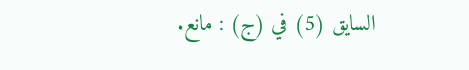السايق (5) في (ج) : مانع.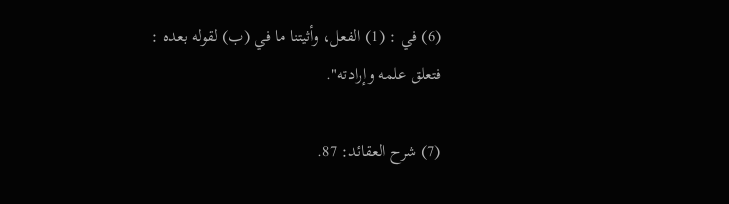(6) في : (1) الفعل، وأثيتنا ما في (ب) لقوله بعده : فتعلق علمه وإرادته".

(7) شرح العقائد: 87.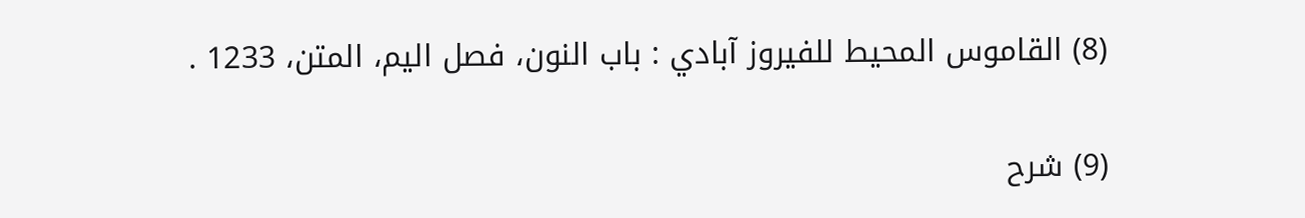(8) القاموس المحيط للفيروز آبادي : باب النون، فصل اليم، المتن، 1233 .

(9) شرح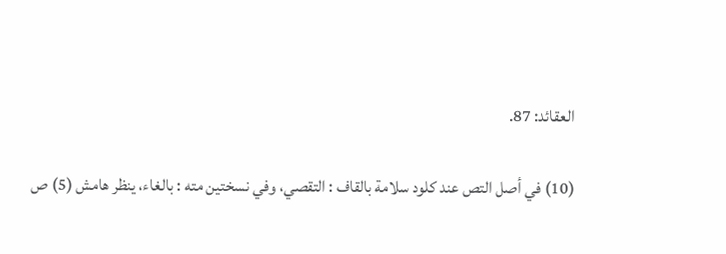العقائد: 87.

(10) في أصل التص عند كلود سلامة بالقاف : التقصي، وفي نسختين مته : بالغاء، ينظر هامش (5) ص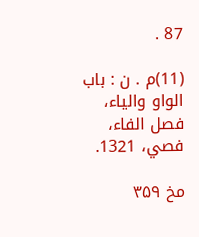87 .

(11)م . ن : باب الواو والياء، فصل الفاء، فصي، 1321.

مخ ۳۵۹